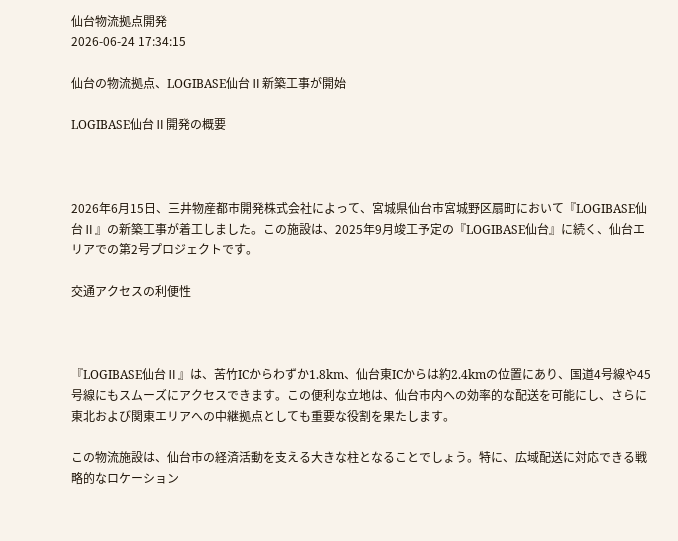仙台物流拠点開発
2026-06-24 17:34:15

仙台の物流拠点、LOGIBASE仙台Ⅱ新築工事が開始

LOGIBASE仙台Ⅱ開発の概要



2026年6月15日、三井物産都市開発株式会社によって、宮城県仙台市宮城野区扇町において『LOGIBASE仙台Ⅱ』の新築工事が着工しました。この施設は、2025年9月竣工予定の『LOGIBASE仙台』に続く、仙台エリアでの第2号プロジェクトです。

交通アクセスの利便性



『LOGIBASE仙台Ⅱ』は、苦竹ICからわずか1.8km、仙台東ICからは約2.4kmの位置にあり、国道4号線や45号線にもスムーズにアクセスできます。この便利な立地は、仙台市内への効率的な配送を可能にし、さらに東北および関東エリアへの中継拠点としても重要な役割を果たします。

この物流施設は、仙台市の経済活動を支える大きな柱となることでしょう。特に、広域配送に対応できる戦略的なロケーション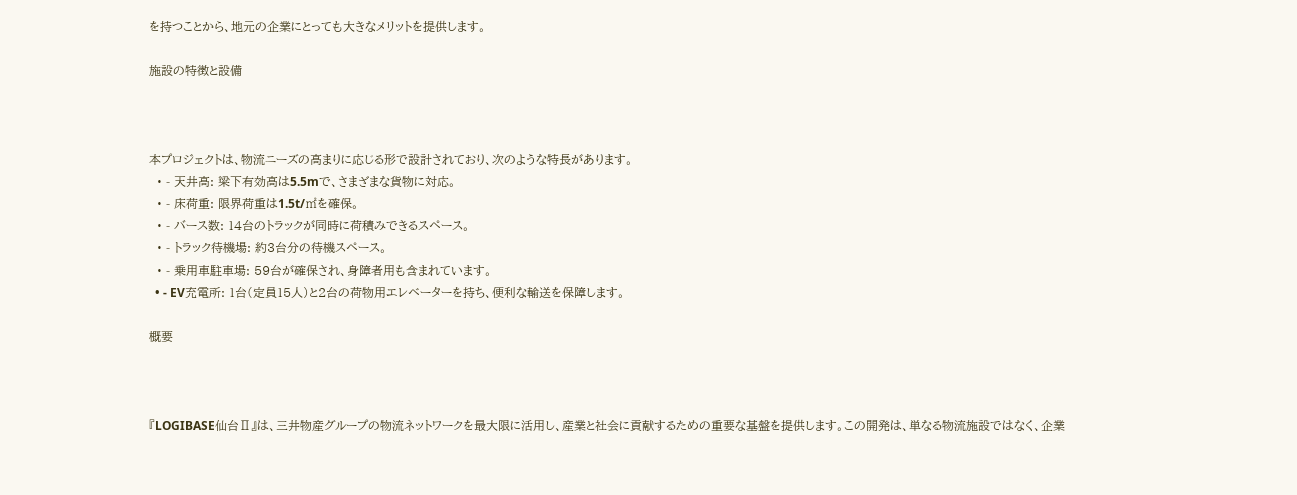を持つことから、地元の企業にとっても大きなメリットを提供します。

施設の特徴と設備



本プロジェクトは、物流ニーズの高まりに応じる形で設計されており、次のような特長があります。
  • - 天井高: 梁下有効高は5.5mで、さまざまな貨物に対応。
  • - 床荷重: 限界荷重は1.5t/㎡を確保。
  • - バース数: 14台のトラックが同時に荷積みできるスペース。
  • - トラック待機場: 約3台分の待機スペース。
  • - 乗用車駐車場: 59台が確保され、身障者用も含まれています。
  • - EV充電所: 1台(定員15人)と2台の荷物用エレベーターを持ち、便利な輸送を保障します。

概要



『LOGIBASE仙台Ⅱ』は、三井物産グループの物流ネットワークを最大限に活用し、産業と社会に貢献するための重要な基盤を提供します。この開発は、単なる物流施設ではなく、企業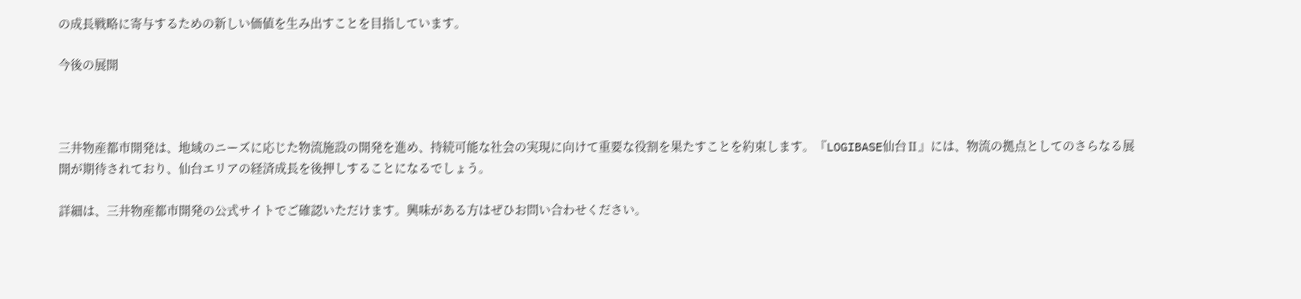の成長戦略に寄与するための新しい価値を生み出すことを目指しています。

今後の展開



三井物産都市開発は、地域のニーズに応じた物流施設の開発を進め、持続可能な社会の実現に向けて重要な役割を果たすことを約束します。『LOGIBASE仙台Ⅱ』には、物流の拠点としてのさらなる展開が期待されており、仙台エリアの経済成長を後押しすることになるでしょう。

詳細は、三井物産都市開発の公式サイトでご確認いただけます。興味がある方はぜひお問い合わせください。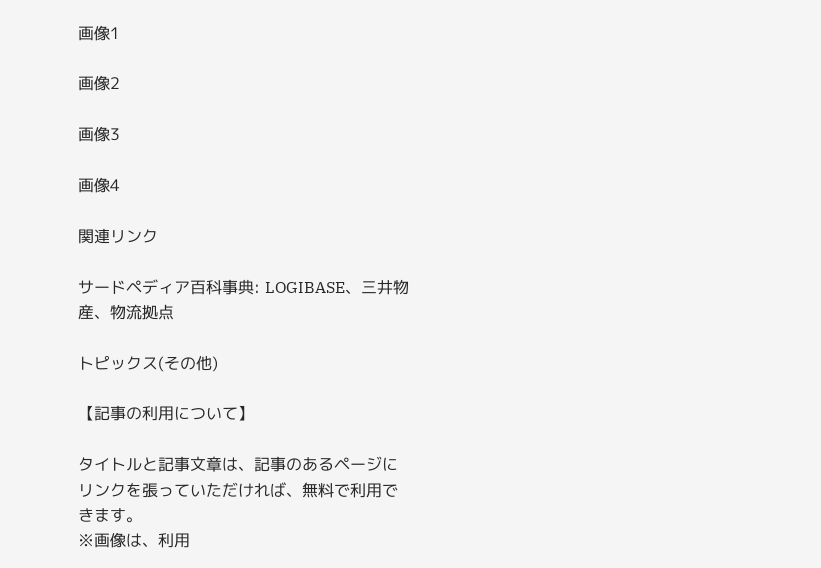画像1

画像2

画像3

画像4

関連リンク

サードペディア百科事典: LOGIBASE、三井物産、物流拠点

トピックス(その他)

【記事の利用について】

タイトルと記事文章は、記事のあるページにリンクを張っていただければ、無料で利用できます。
※画像は、利用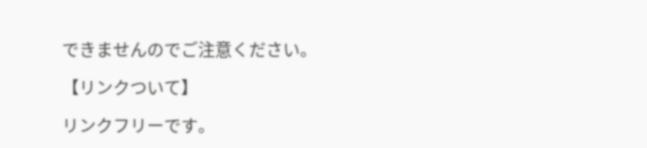できませんのでご注意ください。

【リンクついて】

リンクフリーです。